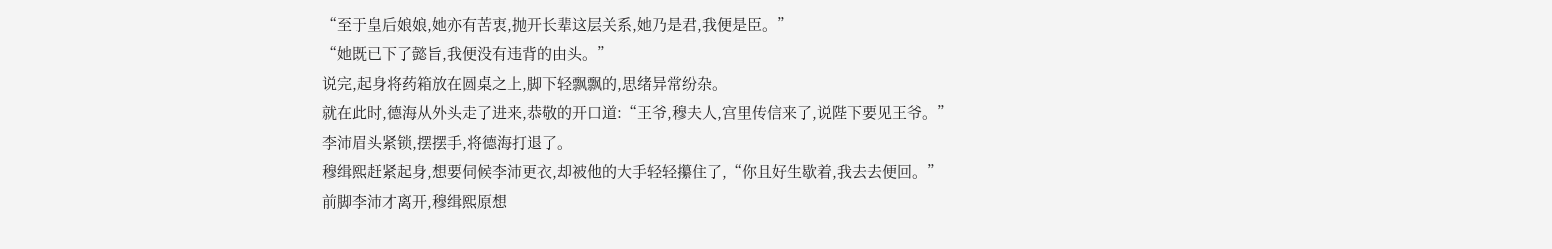“至于皇后娘娘,她亦有苦衷,抛开长辈这层关系,她乃是君,我便是臣。”
“她既已下了懿旨,我便没有违背的由头。”
说完,起身将药箱放在圆桌之上,脚下轻飘飘的,思绪异常纷杂。
就在此时,德海从外头走了进来,恭敬的开口道:“王爷,穆夫人,宫里传信来了,说陛下要见王爷。”
李沛眉头紧锁,摆摆手,将德海打退了。
穆缉熙赶紧起身,想要伺候李沛更衣,却被他的大手轻轻攥住了,“你且好生歇着,我去去便回。”
前脚李沛才离开,穆缉熙原想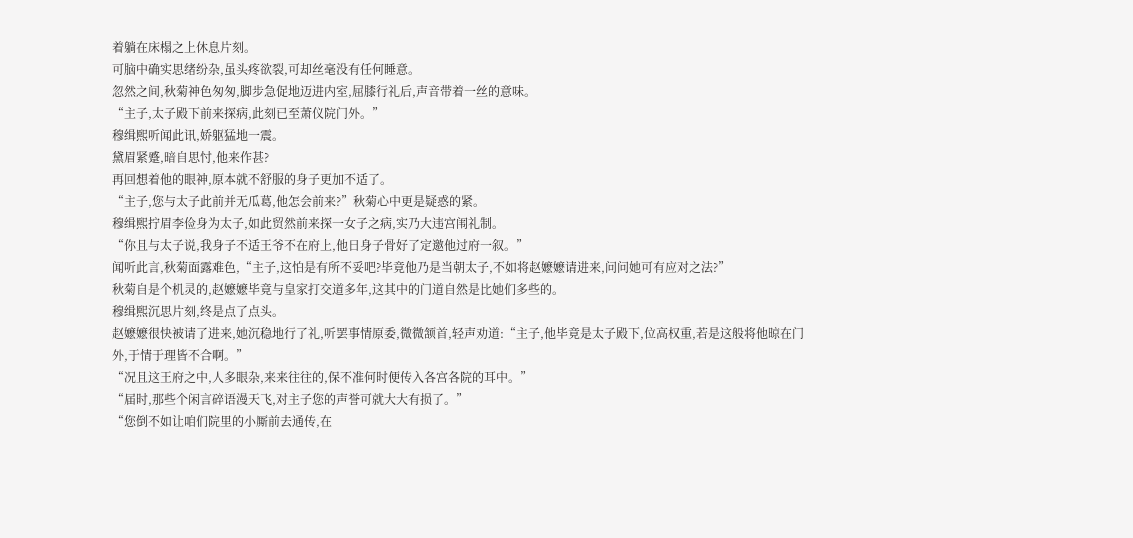着躺在床榻之上休息片刻。
可脑中确实思绪纷杂,虽头疼欲裂,可却丝毫没有任何睡意。
忽然之间,秋菊神色匆匆,脚步急促地迈进内室,屈膝行礼后,声音带着一丝的意味。
“主子,太子殿下前来探病,此刻已至萧仪院门外。”
穆缉熙听闻此讯,娇躯猛地一震。
黛眉紧蹙,暗自思忖,他来作甚?
再回想着他的眼神,原本就不舒服的身子更加不适了。
“主子,您与太子此前并无瓜葛,他怎会前来?”秋菊心中更是疑惑的紧。
穆缉熙拧眉李俭身为太子,如此贸然前来探一女子之病,实乃大违宫闱礼制。
“你且与太子说,我身子不适王爷不在府上,他日身子骨好了定邀他过府一叙。”
闻听此言,秋菊面露难色,“主子,这怕是有所不妥吧?毕竟他乃是当朝太子,不如将赵嬷嬷请进来,问问她可有应对之法?”
秋菊自是个机灵的,赵嬷嬷毕竟与皇家打交道多年,这其中的门道自然是比她们多些的。
穆缉熙沉思片刻,终是点了点头。
赵嬷嬷很快被请了进来,她沉稳地行了礼,听罢事情原委,微微颔首,轻声劝道:“主子,他毕竟是太子殿下,位高权重,若是这般将他晾在门外,于情于理皆不合啊。”
“况且这王府之中,人多眼杂,来来往往的,保不准何时便传入各宫各院的耳中。”
“届时,那些个闲言碎语漫天飞,对主子您的声誉可就大大有损了。”
“您倒不如让咱们院里的小厮前去通传,在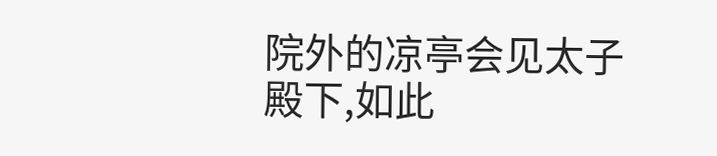院外的凉亭会见太子殿下,如此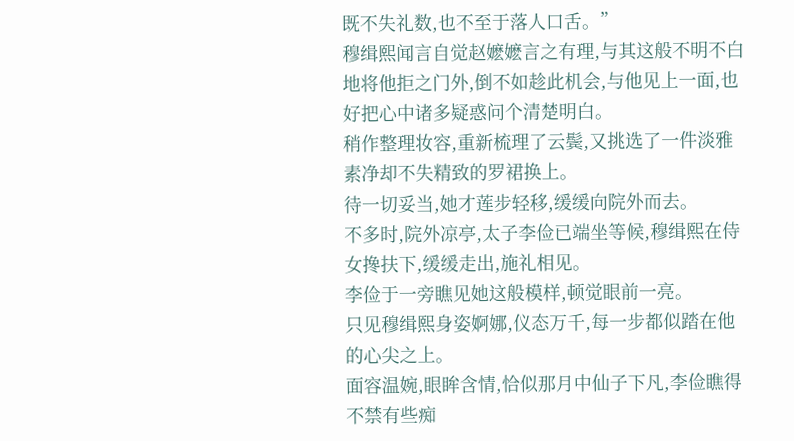既不失礼数,也不至于落人口舌。”
穆缉熙闻言自觉赵嬷嬷言之有理,与其这般不明不白地将他拒之门外,倒不如趁此机会,与他见上一面,也好把心中诸多疑惑问个清楚明白。
稍作整理妆容,重新梳理了云鬓,又挑选了一件淡雅素净却不失精致的罗裙换上。
待一切妥当,她才莲步轻移,缓缓向院外而去。
不多时,院外凉亭,太子李俭已端坐等候,穆缉熙在侍女搀扶下,缓缓走出,施礼相见。
李俭于一旁瞧见她这般模样,顿觉眼前一亮。
只见穆缉熙身姿婀娜,仪态万千,每一步都似踏在他的心尖之上。
面容温婉,眼眸含情,恰似那月中仙子下凡,李俭瞧得不禁有些痴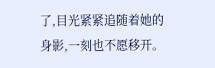了,目光紧紧追随着她的身影,一刻也不愿移开。